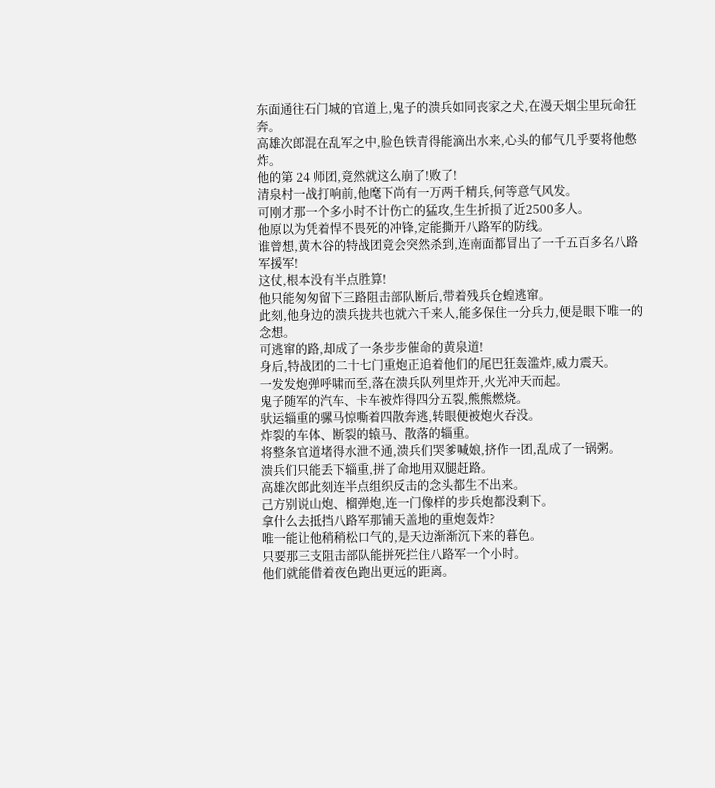东面通往石门城的官道上,鬼子的溃兵如同丧家之犬,在漫天烟尘里玩命狂奔。
高雄次郎混在乱军之中,脸色铁青得能滴出水来,心头的郁气几乎要将他憋炸。
他的第 24 师团,竟然就这么崩了!败了!
清泉村一战打响前,他麾下尚有一万两千精兵,何等意气风发。
可刚才那一个多小时不计伤亡的猛攻,生生折损了近2500多人。
他原以为凭着悍不畏死的冲锋,定能撕开八路军的防线。
谁曾想,黄木谷的特战团竟会突然杀到,连南面都冒出了一千五百多名八路军援军!
这仗,根本没有半点胜算!
他只能匆匆留下三路阻击部队断后,带着残兵仓蝗逃窜。
此刻,他身边的溃兵拢共也就六千来人,能多保住一分兵力,便是眼下唯一的念想。
可逃窜的路,却成了一条步步催命的黄泉道!
身后,特战团的二十七门重炮正追着他们的尾巴狂轰滥炸,威力震天。
一发发炮弹呼啸而至,落在溃兵队列里炸开,火光冲天而起。
鬼子随军的汽车、卡车被炸得四分五裂,熊熊燃烧。
驮运辎重的骡马惊嘶着四散奔逃,转眼便被炮火吞没。
炸裂的车体、断裂的辕马、散落的辎重。
将整条官道堵得水泄不通,溃兵们哭爹喊娘,挤作一团,乱成了一锅粥。
溃兵们只能丢下辎重,拼了命地用双腿赶路。
高雄次郎此刻连半点组织反击的念头都生不出来。
己方别说山炮、榴弹炮,连一门像样的步兵炮都没剩下。
拿什么去抵挡八路军那铺天盖地的重炮轰炸?
唯一能让他稍稍松口气的,是天边渐渐沉下来的暮色。
只要那三支阻击部队能拼死拦住八路军一个小时。
他们就能借着夜色跑出更远的距离。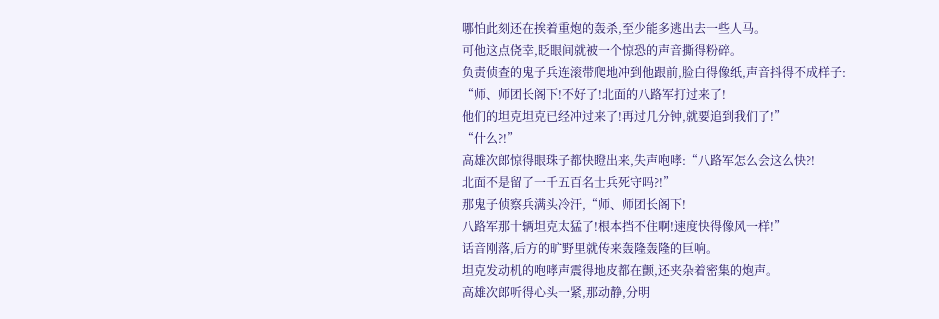哪怕此刻还在挨着重炮的轰杀,至少能多逃出去一些人马。
可他这点侥幸,眨眼间就被一个惊恐的声音撕得粉碎。
负责侦查的鬼子兵连滚带爬地冲到他跟前,脸白得像纸,声音抖得不成样子:
“师、师团长阁下!不好了!北面的八路军打过来了!
他们的坦克坦克已经冲过来了!再过几分钟,就要追到我们了!”
“什么?!”
高雄次郎惊得眼珠子都快瞪出来,失声咆哮:“八路军怎么会这么快?!
北面不是留了一千五百名士兵死守吗?!”
那鬼子侦察兵满头冷汗,“师、师团长阁下!
八路军那十辆坦克太猛了!根本挡不住啊!速度快得像风一样!”
话音刚落,后方的旷野里就传来轰隆轰隆的巨响。
坦克发动机的咆哮声震得地皮都在颤,还夹杂着密集的炮声。
高雄次郎听得心头一紧,那动静,分明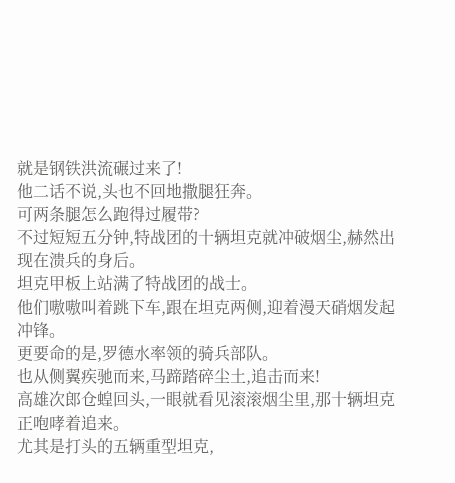就是钢铁洪流碾过来了!
他二话不说,头也不回地撒腿狂奔。
可两条腿怎么跑得过履带?
不过短短五分钟,特战团的十辆坦克就冲破烟尘,赫然出现在溃兵的身后。
坦克甲板上站满了特战团的战士。
他们嗷嗷叫着跳下车,跟在坦克两侧,迎着漫天硝烟发起冲锋。
更要命的是,罗德水率领的骑兵部队。
也从侧翼疾驰而来,马蹄踏碎尘土,追击而来!
高雄次郎仓蝗回头,一眼就看见滚滚烟尘里,那十辆坦克正咆哮着追来。
尤其是打头的五辆重型坦克,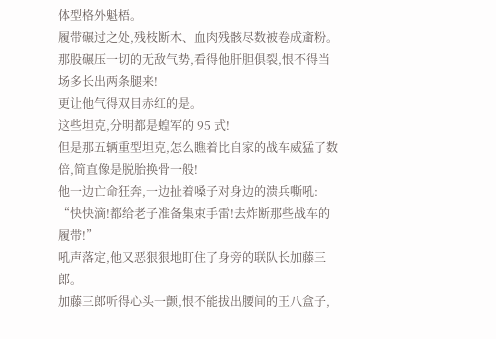体型格外魁梧。
履带碾过之处,残枝断木、血肉残骸尽数被卷成齑粉。
那股碾压一切的无敌气势,看得他肝胆俱裂,恨不得当场多长出两条腿来!
更让他气得双目赤红的是。
这些坦克,分明都是蝗军的 95 式!
但是那五辆重型坦克,怎么瞧着比自家的战车威猛了数倍,简直像是脱胎换骨一般!
他一边亡命狂奔,一边扯着嗓子对身边的溃兵嘶吼:
“快快滴!都给老子准备集束手雷!去炸断那些战车的履带!”
吼声落定,他又恶狠狠地盯住了身旁的联队长加藤三郎。
加藤三郎听得心头一颤,恨不能拔出腰间的王八盒子,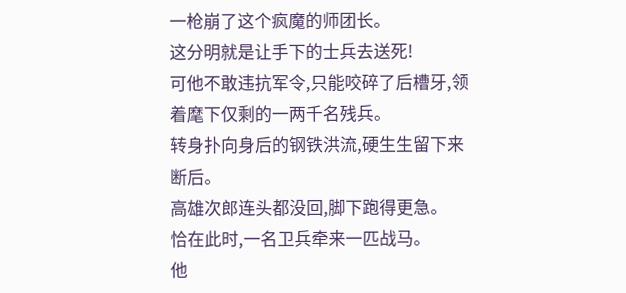一枪崩了这个疯魔的师团长。
这分明就是让手下的士兵去送死!
可他不敢违抗军令,只能咬碎了后槽牙,领着麾下仅剩的一两千名残兵。
转身扑向身后的钢铁洪流,硬生生留下来断后。
高雄次郎连头都没回,脚下跑得更急。
恰在此时,一名卫兵牵来一匹战马。
他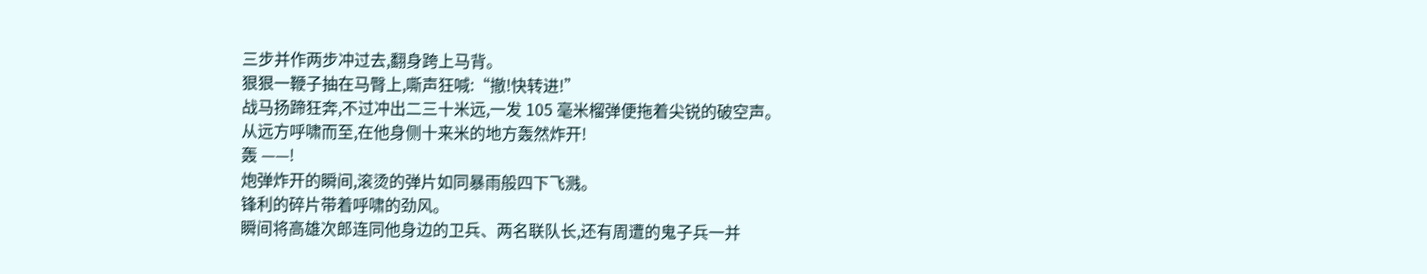三步并作两步冲过去,翻身跨上马背。
狠狠一鞭子抽在马臀上,嘶声狂喊:“撤!快转进!”
战马扬蹄狂奔,不过冲出二三十米远,一发 105 毫米榴弹便拖着尖锐的破空声。
从远方呼啸而至,在他身侧十来米的地方轰然炸开!
轰 ——!
炮弹炸开的瞬间,滚烫的弹片如同暴雨般四下飞溅。
锋利的碎片带着呼啸的劲风。
瞬间将高雄次郎连同他身边的卫兵、两名联队长,还有周遭的鬼子兵一并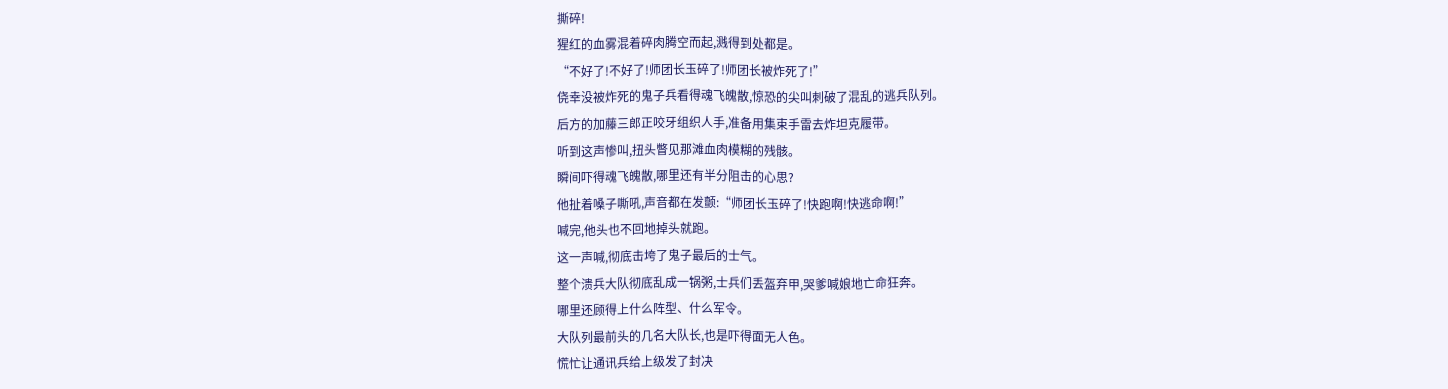撕碎!
猩红的血雾混着碎肉腾空而起,溅得到处都是。
“不好了!不好了!师团长玉碎了!师团长被炸死了!”
侥幸没被炸死的鬼子兵看得魂飞魄散,惊恐的尖叫刺破了混乱的逃兵队列。
后方的加藤三郎正咬牙组织人手,准备用集束手雷去炸坦克履带。
听到这声惨叫,扭头瞥见那滩血肉模糊的残骸。
瞬间吓得魂飞魄散,哪里还有半分阻击的心思?
他扯着嗓子嘶吼,声音都在发颤:“师团长玉碎了!快跑啊!快逃命啊!”
喊完,他头也不回地掉头就跑。
这一声喊,彻底击垮了鬼子最后的士气。
整个溃兵大队彻底乱成一锅粥,士兵们丢盔弃甲,哭爹喊娘地亡命狂奔。
哪里还顾得上什么阵型、什么军令。
大队列最前头的几名大队长,也是吓得面无人色。
慌忙让通讯兵给上级发了封决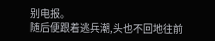别电报。
随后便跟着逃兵潮,头也不回地往前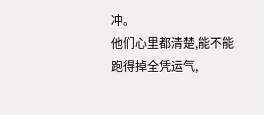冲。
他们心里都清楚,能不能跑得掉全凭运气,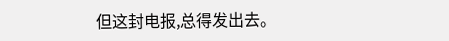但这封电报,总得发出去。